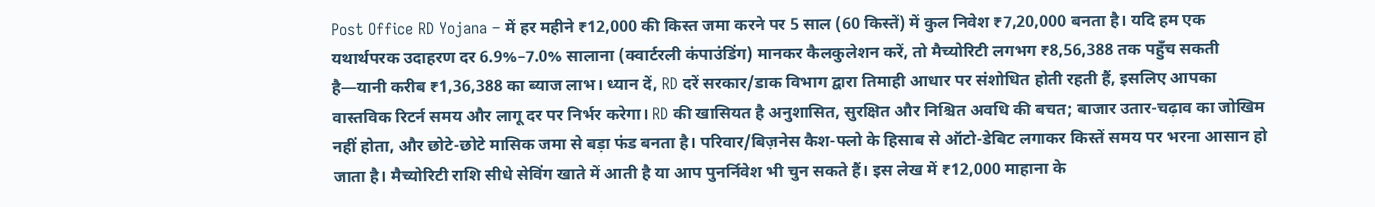Post Office RD Yojana – में हर महीने ₹12,000 की किस्त जमा करने पर 5 साल (60 किस्तें) में कुल निवेश ₹7,20,000 बनता है। यदि हम एक यथार्थपरक उदाहरण दर 6.9%–7.0% सालाना (क्वार्टरली कंपाउंडिंग) मानकर कैलकुलेशन करें, तो मैच्योरिटी लगभग ₹8,56,388 तक पहुँच सकती है—यानी करीब ₹1,36,388 का ब्याज लाभ। ध्यान दें, RD दरें सरकार/डाक विभाग द्वारा तिमाही आधार पर संशोधित होती रहती हैं, इसलिए आपका वास्तविक रिटर्न समय और लागू दर पर निर्भर करेगा। RD की खासियत है अनुशासित, सुरक्षित और निश्चित अवधि की बचत; बाजार उतार-चढ़ाव का जोखिम नहीं होता, और छोटे-छोटे मासिक जमा से बड़ा फंड बनता है। परिवार/बिज़नेस कैश-फ्लो के हिसाब से ऑटो-डेबिट लगाकर किस्तें समय पर भरना आसान हो जाता है। मैच्योरिटी राशि सीधे सेविंग खाते में आती है या आप पुनर्निवेश भी चुन सकते हैं। इस लेख में ₹12,000 माहाना के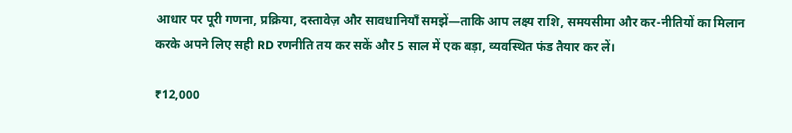आधार पर पूरी गणना, प्रक्रिया, दस्तावेज़ और सावधानियाँ समझें—ताकि आप लक्ष्य राशि, समयसीमा और कर-नीतियों का मिलान करके अपने लिए सही RD रणनीति तय कर सकें और 5 साल में एक बड़ा, व्यवस्थित फंड तैयार कर लें।

₹12,000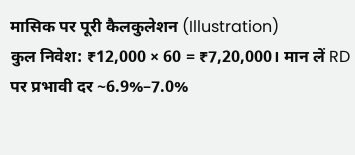मासिक पर पूरी कैलकुलेशन (Illustration)
कुल निवेश: ₹12,000 × 60 = ₹7,20,000। मान लें RD पर प्रभावी दर ~6.9%–7.0%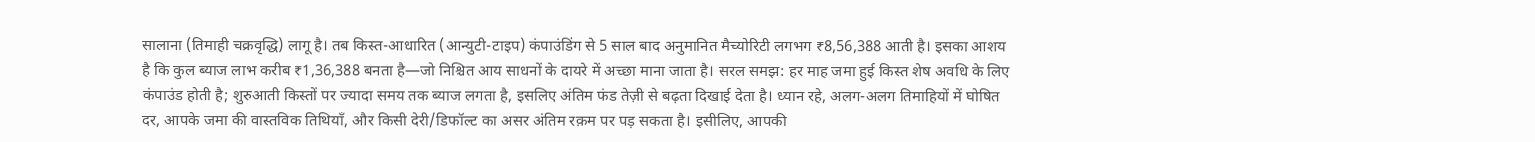सालाना (तिमाही चक्रवृद्धि) लागू है। तब किस्त-आधारित (आन्युटी-टाइप) कंपाउंडिंग से 5 साल बाद अनुमानित मैच्योरिटी लगभग ₹8,56,388 आती है। इसका आशय है कि कुल ब्याज लाभ करीब ₹1,36,388 बनता है—जो निश्चित आय साधनों के दायरे में अच्छा माना जाता है। सरल समझ: हर माह जमा हुई किस्त शेष अवधि के लिए कंपाउंड होती है; शुरुआती किस्तों पर ज्यादा समय तक ब्याज लगता है, इसलिए अंतिम फंड तेज़ी से बढ़ता दिखाई देता है। ध्यान रहे, अलग-अलग तिमाहियों में घोषित दर, आपके जमा की वास्तविक तिथियाँ, और किसी देरी/डिफॉल्ट का असर अंतिम रक़म पर पड़ सकता है। इसीलिए, आपकी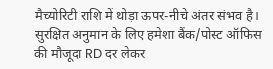मैच्योरिटी राशि में थोड़ा ऊपर-नीचे अंतर संभव है। सुरक्षित अनुमान के लिए हमेशा बैंक/पोस्ट ऑफिस की मौजूदा RD दर लेकर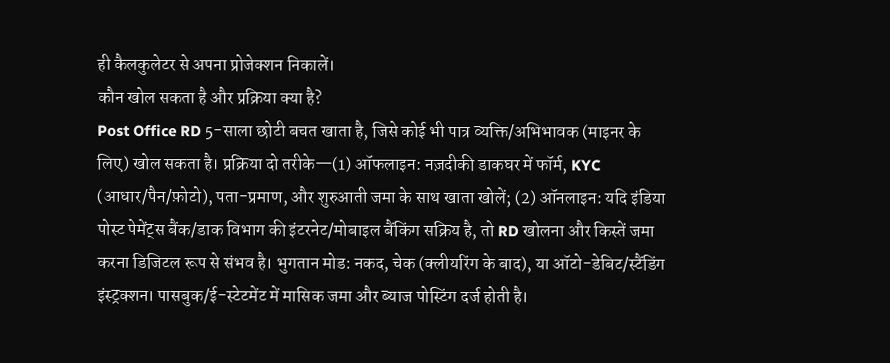ही कैलकुलेटर से अपना प्रोजेक्शन निकालें।
कौन खोल सकता है और प्रक्रिया क्या है?
Post Office RD 5-साला छोटी बचत खाता है, जिसे कोई भी पात्र व्यक्ति/अभिभावक (माइनर के लिए) खोल सकता है। प्रक्रिया दो तरीके—(1) ऑफलाइन: नज़दीकी डाकघर में फॉर्म, KYC (आधार/पैन/फ़ोटो), पता-प्रमाण, और शुरुआती जमा के साथ खाता खोलें; (2) ऑनलाइन: यदि इंडिया पोस्ट पेमेंट्स बैंक/डाक विभाग की इंटरनेट/मोबाइल बैंकिंग सक्रिय है, तो RD खोलना और किस्तें जमा करना डिजिटल रूप से संभव है। भुगतान मोड: नकद, चेक (क्लीयरिंग के बाद), या ऑटो-डेबिट/स्टैंडिंग इंस्ट्रक्शन। पासबुक/ई-स्टेटमेंट में मासिक जमा और ब्याज पोस्टिंग दर्ज होती है।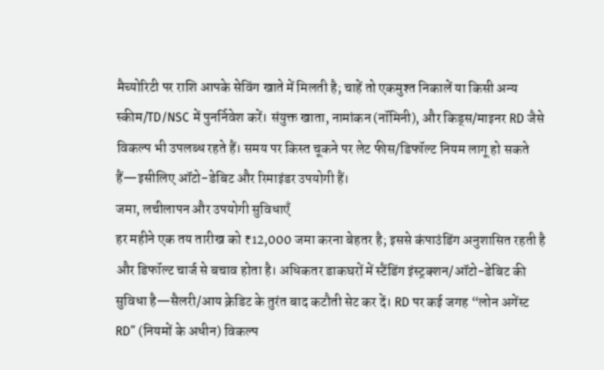मैच्योरिटी पर राशि आपके सेविंग खाते में मिलती है; चाहें तो एकमुश्त निकालें या किसी अन्य स्कीम/TD/NSC में पुनर्निवेश करें। संयुक्त खाता, नामांकन (नॉमिनी), और किड्स/माइनर RD जैसे विकल्प भी उपलब्ध रहते हैं। समय पर किस्त चूकने पर लेट फीस/डिफॉल्ट नियम लागू हो सकते हैं—इसीलिए ऑटो-डेबिट और रिमाइंडर उपयोगी हैं।
जमा, लचीलापन और उपयोगी सुविधाएँ
हर महीने एक तय तारीख को ₹12,000 जमा करना बेहतर है; इससे कंपाउंडिंग अनुशासित रहती है और डिफॉल्ट चार्ज से बचाव होता है। अधिकतर डाकघरों में स्टैंडिंग इंस्ट्रक्शन/ऑटो-डेबिट की सुविधा है—सैलरी/आय क्रेडिट के तुरंत बाद कटौती सेट कर दें। RD पर कई जगह “लोन अगेंस्ट RD” (नियमों के अधीन) विकल्प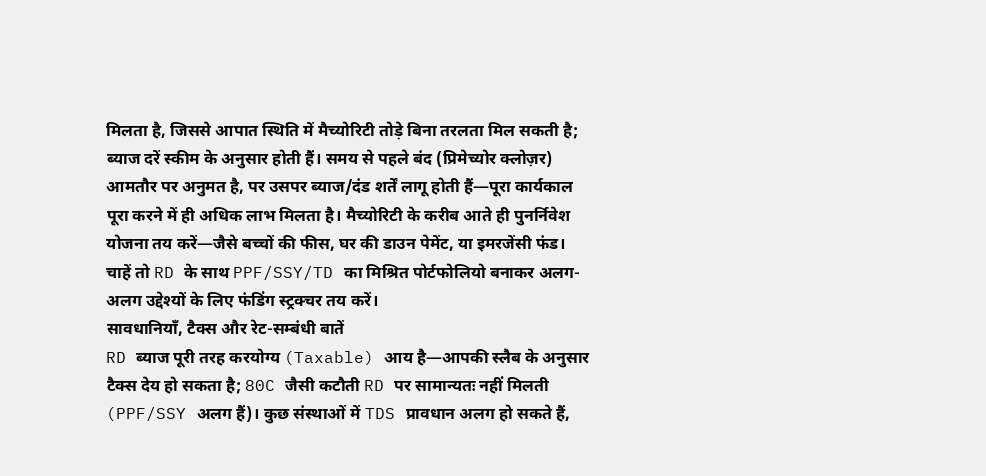मिलता है, जिससे आपात स्थिति में मैच्योरिटी तोड़े बिना तरलता मिल सकती है; ब्याज दरें स्कीम के अनुसार होती हैं। समय से पहले बंद (प्रिमेच्योर क्लोज़र) आमतौर पर अनुमत है, पर उसपर ब्याज/दंड शर्तें लागू होती हैं—पूरा कार्यकाल पूरा करने में ही अधिक लाभ मिलता है। मैच्योरिटी के करीब आते ही पुनर्निवेश योजना तय करें—जैसे बच्चों की फीस, घर की डाउन पेमेंट, या इमरजेंसी फंड। चाहें तो RD के साथ PPF/SSY/TD का मिश्रित पोर्टफोलियो बनाकर अलग-अलग उद्देश्यों के लिए फंडिंग स्ट्रक्चर तय करें।
सावधानियाँ, टैक्स और रेट-सम्बंधी बातें
RD ब्याज पूरी तरह करयोग्य (Taxable) आय है—आपकी स्लैब के अनुसार टैक्स देय हो सकता है; 80C जैसी कटौती RD पर सामान्यतः नहीं मिलती (PPF/SSY अलग हैं)। कुछ संस्थाओं में TDS प्रावधान अलग हो सकते हैं,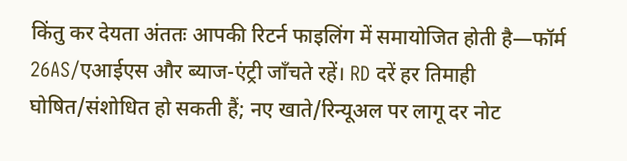किंतु कर देयता अंततः आपकी रिटर्न फाइलिंग में समायोजित होती है—फॉर्म 26AS/एआईएस और ब्याज-एंट्री जाँचते रहें। RD दरें हर तिमाही घोषित/संशोधित हो सकती हैं; नए खाते/रिन्यूअल पर लागू दर नोट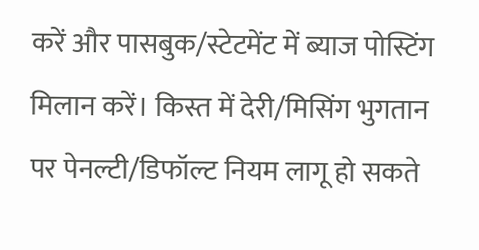करें और पासबुक/स्टेटमेंट में ब्याज पोस्टिंग मिलान करें। किस्त में देरी/मिसिंग भुगतान पर पेनल्टी/डिफॉल्ट नियम लागू हो सकते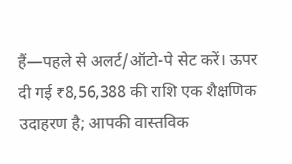हैं—पहले से अलर्ट/ऑटो-पे सेट करें। ऊपर दी गई ₹8,56,388 की राशि एक शैक्षणिक उदाहरण है; आपकी वास्तविक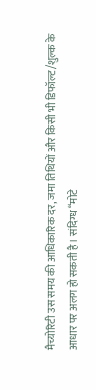मैच्योरिटी उस समय की आधिकारिक दर, जमा तिथियों और किसी भी डिफॉल्ट/शुल्क के आधार पर अलग हो सकती है। संदिग्ध “मोटे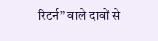रिटर्न” वाले दावों से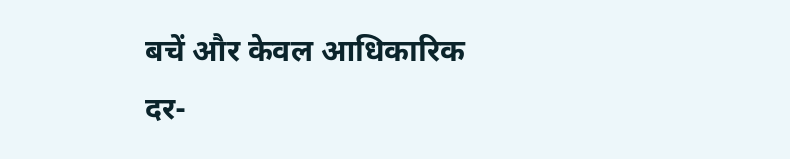बचें और केवल आधिकारिक दर-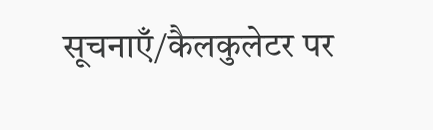सूचनाएँ/कैलकुलेटर पर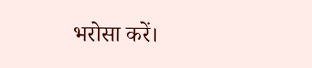भरोसा करें।